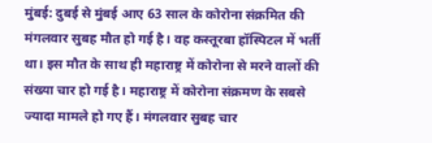मुंबई: दुबई से मुंबई आए 63 साल के कोरोना संक्रमित की मंगलवार सुबह मौत हो गई है। वह कस्तूरबा हॉस्पिटल में भर्ती था। इस मौत के साथ ही महाराष्ट्र में कोरोना से मरने वालों की संख्या चार हो गई है। महाराष्ट्र में कोरोना संक्रमण के सबसे ज्यादा मामले हो गए हैं। मंगलवार सुबह चार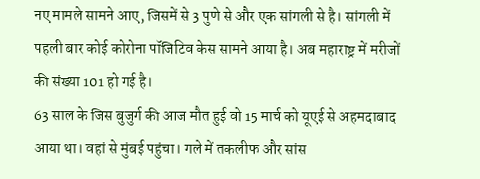नए मामले सामने आए, जिसमें से 3 पुणे से और एक सांगली से है। सांगली में पहली बार कोई कोरोना पॉजिटिव केस सामने आया है। अब महाराष्ट्र में मरीजों की संख्या 101 हो गई है।
63 साल के जिस बुजुर्ग की आज मौत हुई वो 15 मार्च को यूएई से अहमदाबाद आया था। वहां से मुंबई पहुंचा। गले में तकलीफ और सांस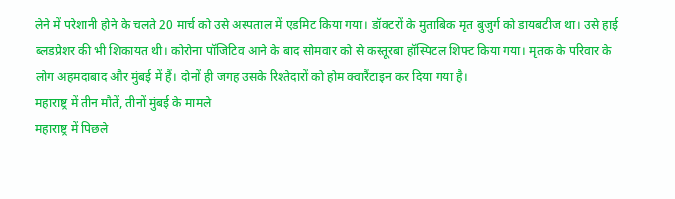लेने में परेशानी होने के चलते 20 मार्च को उसे अस्पताल में एडमिट किया गया। डॉक्टरों के मुताबिक मृत बुजुर्ग को डायबटीज था। उसे हाई ब्लडप्रेशर की भी शिकायत थी। कोरोना पॉजिटिव आने के बाद सोमवार को से कस्तूरबा हॉस्पिटल शिफ्ट किया गया। मृतक के परिवार के लोग अहमदाबाद और मुंबई में हैं। दोनों ही जगह उसके रिश्तेदारों को होम क्वारैंटाइन कर दिया गया है।
महाराष्ट्र में तीन मौतें, तीनों मुंबई के मामले
महाराष्ट्र में पिछले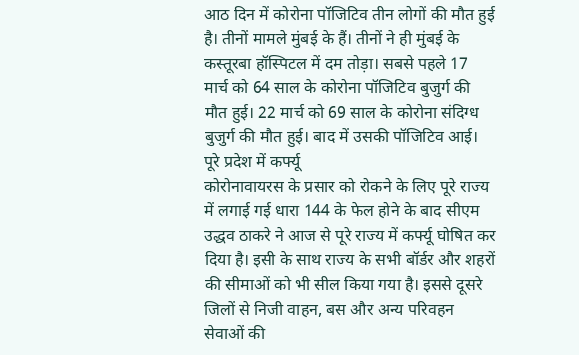आठ दिन में कोरोना पॉजिटिव तीन लोगों की मौत हुई है। तीनों मामले मुंबई के हैं। तीनों ने ही मुंबई के कस्तूरबा हॉस्पिटल में दम तोड़ा। सबसे पहले 17 मार्च को 64 साल के कोरोना पॉजिटिव बुजुर्ग की मौत हुई। 22 मार्च को 69 साल के कोरोना संदिग्ध बुजुर्ग की मौत हुई। बाद में उसकी पॉजिटिव आई।
पूरे प्रदेश में कर्फ्यू
कोरोनावायरस के प्रसार को रोकने के लिए पूरे राज्य में लगाई गई धारा 144 के फेल होने के बाद सीएम उद्धव ठाकरे ने आज से पूरे राज्य में कर्फ्यू घोषित कर दिया है। इसी के साथ राज्य के सभी बॉर्डर और शहरों की सीमाओं को भी सील किया गया है। इससे दूसरे जिलों से निजी वाहन, बस और अन्य परिवहन सेवाओं की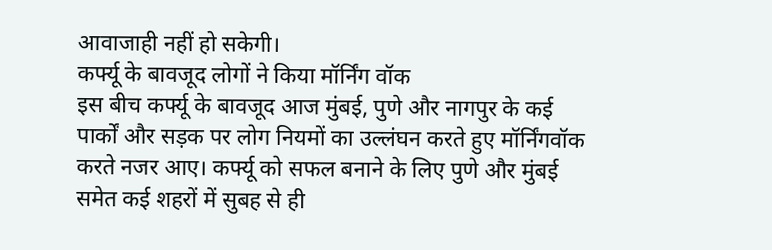आवाजाही नहीं हो सकेगी।
कर्फ्यू के बावजूद लोगों ने किया मॉर्निंग वॉक
इस बीच कर्फ्यू के बावजूद आज मुंबई, पुणे और नागपुर के कई पार्कों और सड़क पर लोग नियमों का उल्लंघन करते हुए मॉर्निंगवॉक करते नजर आए। कर्फ्यू को सफल बनाने के लिए पुणे और मुंबई समेत कई शहरों में सुबह से ही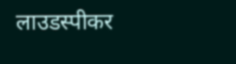लाउडस्पीकर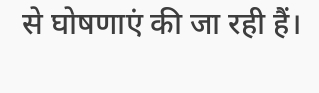से घोषणाएं की जा रही हैं।